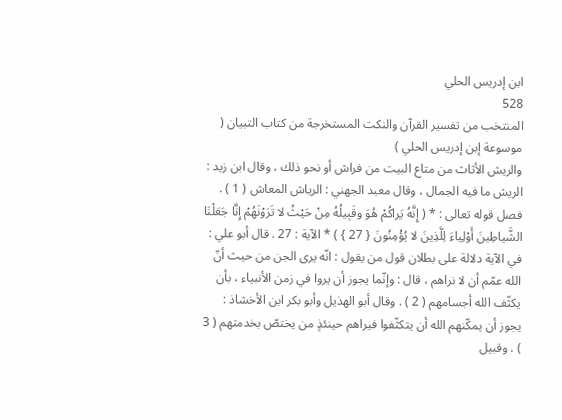ابن إدريس الحلي
528
المنتخب من تفسير القرآن والنكت المستخرجة من كتاب التبيان ( موسوعة إبن إدريس الحلي )
والريش الأثاث من متاع البيت من فراش أو نحو ذلك ، وقال ابن زيد : الريش ما فيه الجمال ، وقال معبد الجهني : الرياش المعاش ( 1 ) . فصل قوله تعالى : * ( إِنَّهُ يَراكُمْ هُوَ وقَبِيلُهُ مِنْ حَيْثُ لا تَرَوْنَهُمْ إِنَّا جَعَلْنَا الشَّياطِينَ أَوْلِياءَ لِلَّذِينَ لا يُؤْمِنُونَ { 27 } ) * الآية : 27 . قال أبو علي : في الآية دلالة على بطلان قول من يقول : انّه يرى الجن من حيث أنّ الله عمّم أن لا نراهم ، قال : وإنّما يجوز أن يروا في زمن الأنبياء ، بأن يكثّف الله أجسامهم ( 2 ) . وقال أبو الهذيل وأبو بكر ابن الأخشاذ : يجوز أن يمكّنهم الله أن يتكثّفوا فيراهم حينئذٍ من يختصّ بخدمتهم ( 3 ) . وقبيل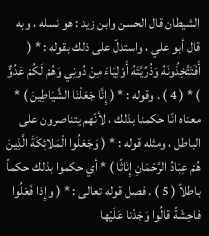الشيطان قال الحسن وابن زيد : هو نسله ، وبه قال أبو علي ، واستدلّ على ذلك بقوله : * ( أَفَتَتَّخِذُونَهُ وَذُرِّيَّتَهُ أَوْلِيَاءَ مِنْ دُونِي وَهُمْ لَكُمْ عَدُوٌّ ) * ( 4 ) . وقوله : * ( إِنَّا جَعَلْنَا الشَّيَاطِينَ ) * معناه انّا حكمنا بذلك ، لأنّهم يتناصرون على الباطل ، ومثله قوله : * ( وَجَعَلُوا الْمَلائِكَةَ الَّذِينَ هُمْ عِبَادُ الرَّحْمَانِ إِنَاثًا ) * أي حكموا بذلك حكماً باطلاً ( 5 ) . فصل قوله تعالى : * ( وإِذا فَعَلُوا فاحِشَةً قالُوا وَجَدْنا عَلَيْها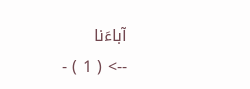آباءَنا
--> ( 1 ) -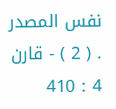نفس المصدر . ( 2 ) - قارن 4 : 410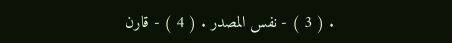. ( 3 ) - نفس المصدر . ( 4 ) - قارن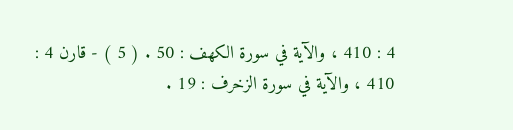4 : 410 ، والآية في سورة الكهف : 50 . ( 5 ) - قارن 4 : 410 ، والآية في سورة الزخرف : 19 .